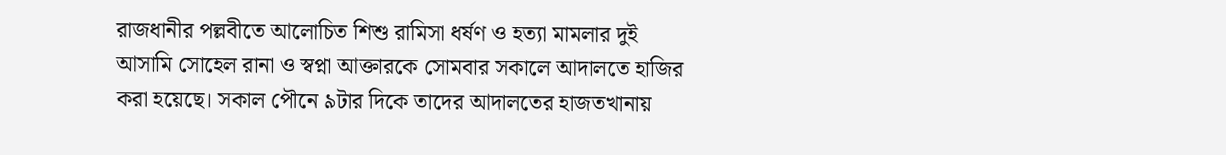রাজধানীর পল্লবীতে আলোচিত শিশু রামিসা ধর্ষণ ও হত্যা মামলার দুই আসামি সোহেল রানা ও স্বপ্না আক্তারকে সোমবার সকালে আদালতে হাজির করা হয়েছে। সকাল পৌনে ৯টার দিকে তাদের আদালতের হাজতখানায়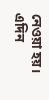নেওয়া হয়। এদিন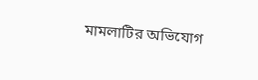মামলাটির অভিযোগ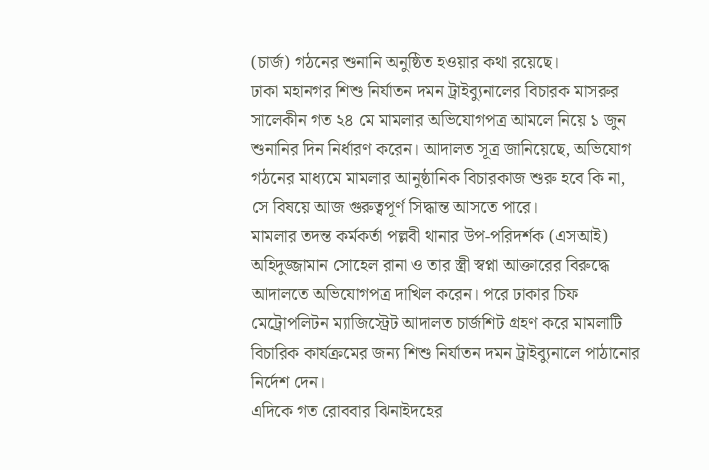(চার্জ) গঠনের শুনানি অনুষ্ঠিত হওয়ার কথা রয়েছে।
ঢাকা মহানগর শিশু নির্যাতন দমন ট্রাইব্যুনালের বিচারক মাসরুর সালেকীন গত ২৪ মে মামলার অভিযোগপত্র আমলে নিয়ে ১ জুন শুনানির দিন নির্ধারণ করেন। আদালত সূত্র জানিয়েছে, অভিযোগ গঠনের মাধ্যমে মামলার আনুষ্ঠানিক বিচারকাজ শুরু হবে কি না, সে বিষয়ে আজ গুরুত্বপূর্ণ সিদ্ধান্ত আসতে পারে।
মামলার তদন্ত কর্মকর্তা পল্লবী থানার উপ-পরিদর্শক (এসআই) অহিদুজ্জামান সোহেল রানা ও তার স্ত্রী স্বপ্না আক্তারের বিরুদ্ধে আদালতে অভিযোগপত্র দাখিল করেন। পরে ঢাকার চিফ মেট্রোপলিটন ম্যাজিস্ট্রেট আদালত চার্জশিট গ্রহণ করে মামলাটি বিচারিক কার্যক্রমের জন্য শিশু নির্যাতন দমন ট্রাইব্যুনালে পাঠানোর নির্দেশ দেন।
এদিকে গত রোববার ঝিনাইদহের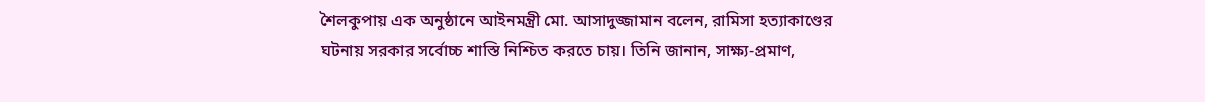শৈলকুপায় এক অনুষ্ঠানে আইনমন্ত্রী মো. আসাদুজ্জামান বলেন, রামিসা হত্যাকাণ্ডের ঘটনায় সরকার সর্বোচ্চ শাস্তি নিশ্চিত করতে চায়। তিনি জানান, সাক্ষ্য-প্রমাণ,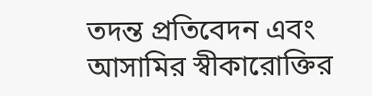তদন্ত প্রতিবেদন এবং আসামির স্বীকারোক্তির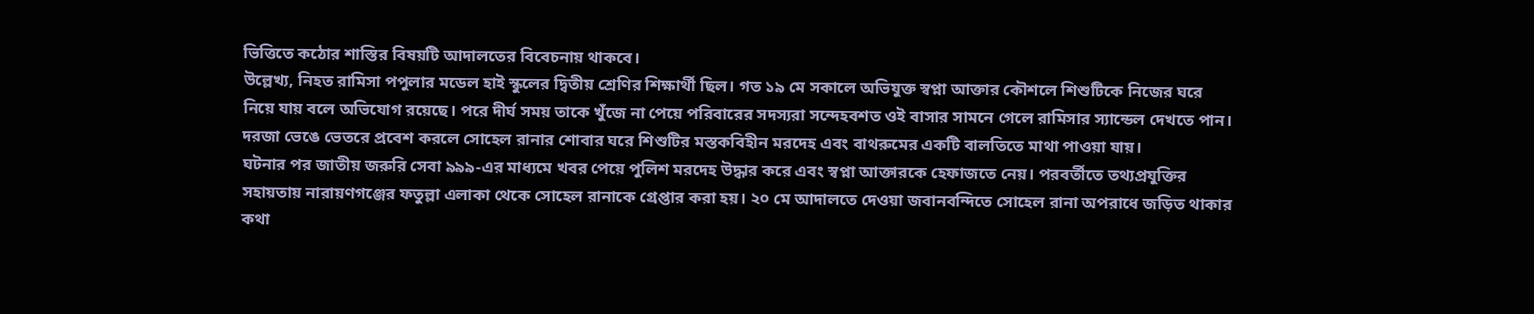ভিত্তিতে কঠোর শাস্তির বিষয়টি আদালতের বিবেচনায় থাকবে।
উল্লেখ্য, নিহত রামিসা পপুলার মডেল হাই স্কুলের দ্বিতীয় শ্রেণির শিক্ষার্থী ছিল। গত ১৯ মে সকালে অভিযুক্ত স্বপ্না আক্তার কৌশলে শিশুটিকে নিজের ঘরে নিয়ে যায় বলে অভিযোগ রয়েছে। পরে দীর্ঘ সময় তাকে খুঁজে না পেয়ে পরিবারের সদস্যরা সন্দেহবশত ওই বাসার সামনে গেলে রামিসার স্যান্ডেল দেখতে পান। দরজা ভেঙে ভেতরে প্রবেশ করলে সোহেল রানার শোবার ঘরে শিশুটির মস্তকবিহীন মরদেহ এবং বাথরুমের একটি বালতিতে মাথা পাওয়া যায়।
ঘটনার পর জাতীয় জরুরি সেবা ৯৯৯-এর মাধ্যমে খবর পেয়ে পুলিশ মরদেহ উদ্ধার করে এবং স্বপ্না আক্তারকে হেফাজতে নেয়। পরবর্তীতে তথ্যপ্রযুক্তির সহায়তায় নারায়ণগঞ্জের ফতুল্লা এলাকা থেকে সোহেল রানাকে গ্রেপ্তার করা হয়। ২০ মে আদালতে দেওয়া জবানবন্দিতে সোহেল রানা অপরাধে জড়িত থাকার কথা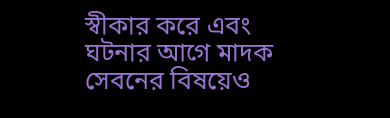স্বীকার করে এবং ঘটনার আগে মাদক সেবনের বিষয়েও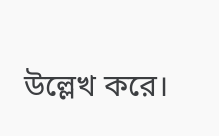উল্লেখ করে।